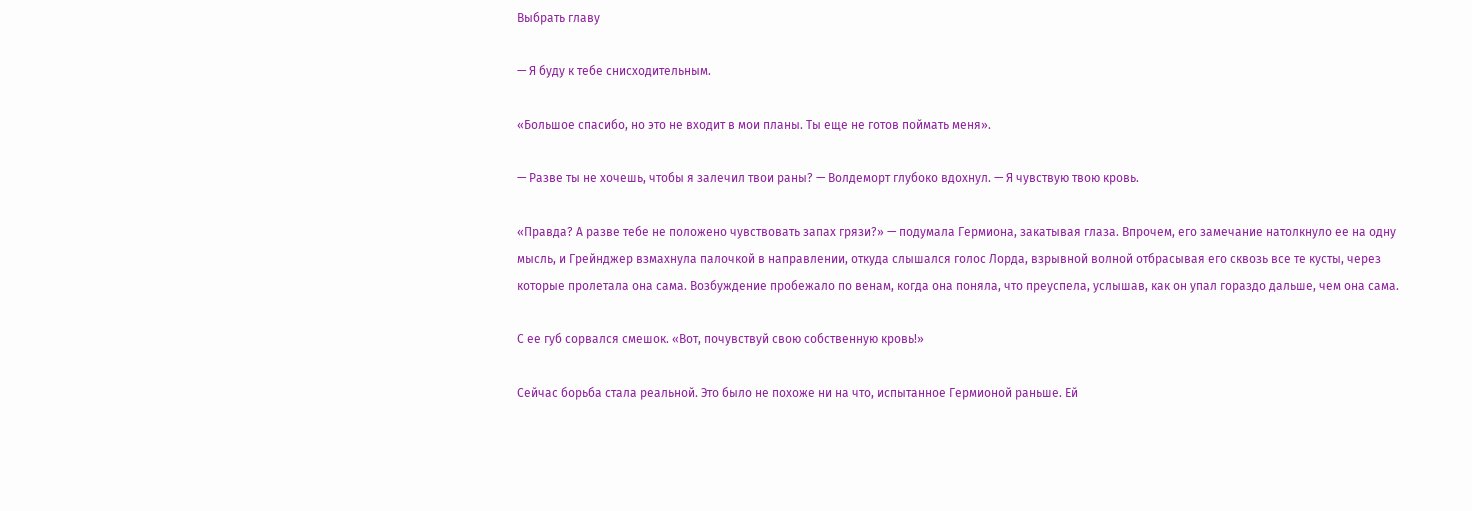Выбрать главу

— Я буду к тебе снисходительным.

«Большое спасибо, но это не входит в мои планы. Ты еще не готов поймать меня».

— Разве ты не хочешь, чтобы я залечил твои раны? — Волдеморт глубоко вдохнул. — Я чувствую твою кровь.

«Правда? А разве тебе не положено чувствовать запах грязи?» — подумала Гермиона, закатывая глаза. Впрочем, его замечание натолкнуло ее на одну мысль, и Грейнджер взмахнула палочкой в направлении, откуда слышался голос Лорда, взрывной волной отбрасывая его сквозь все те кусты, через которые пролетала она сама. Возбуждение пробежало по венам, когда она поняла, что преуспела, услышав, как он упал гораздо дальше, чем она сама.

С ее губ сорвался смешок. «Вот, почувствуй свою собственную кровь!»

Сейчас борьба стала реальной. Это было не похоже ни на что, испытанное Гермионой раньше. Ей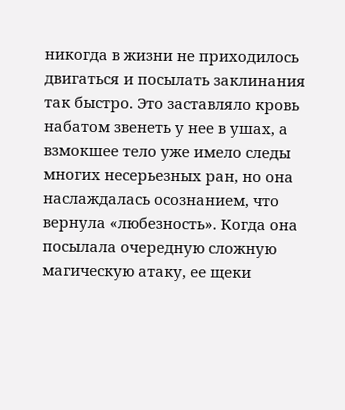никогда в жизни не приходилось двигаться и посылать заклинания так быстро. Это заставляло кровь набатом звенеть у нее в ушах, а взмокшее тело уже имело следы многих несерьезных ран, но она наслаждалась осознанием, что вернула «любезность». Когда она посылала очередную сложную магическую атаку, ее щеки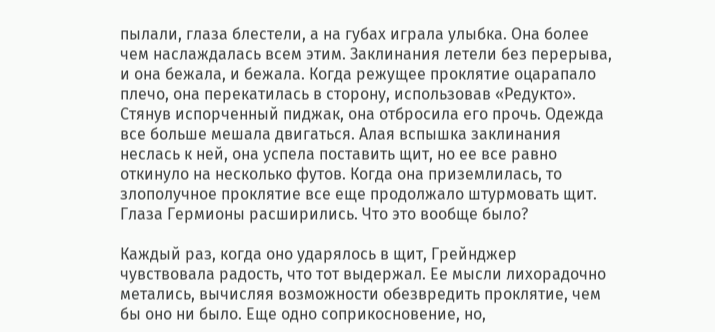пылали, глаза блестели, а на губах играла улыбка. Она более чем наслаждалась всем этим. Заклинания летели без перерыва, и она бежала, и бежала. Когда режущее проклятие оцарапало плечо, она перекатилась в сторону, использовав «Редукто». Стянув испорченный пиджак, она отбросила его прочь. Одежда все больше мешала двигаться. Алая вспышка заклинания неслась к ней, она успела поставить щит, но ее все равно откинуло на несколько футов. Когда она приземлилась, то злополучное проклятие все еще продолжало штурмовать щит. Глаза Гермионы расширились. Что это вообще было?

Каждый раз, когда оно ударялось в щит, Грейнджер чувствовала радость, что тот выдержал. Ее мысли лихорадочно метались, вычисляя возможности обезвредить проклятие, чем бы оно ни было. Еще одно соприкосновение, но,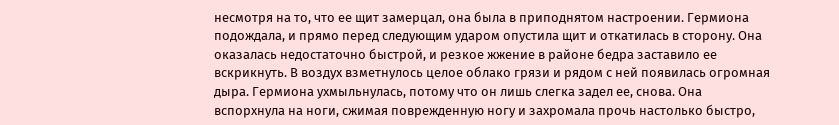несмотря на то, что ее щит замерцал, она была в приподнятом настроении. Гермиона подождала, и прямо перед следующим ударом опустила щит и откатилась в сторону. Она оказалась недостаточно быстрой, и резкое жжение в районе бедра заставило ее вскрикнуть. В воздух взметнулось целое облако грязи и рядом с ней появилась огромная дыра. Гермиона ухмыльнулась, потому что он лишь слегка задел ее, снова. Она вспорхнула на ноги, сжимая поврежденную ногу и захромала прочь настолько быстро,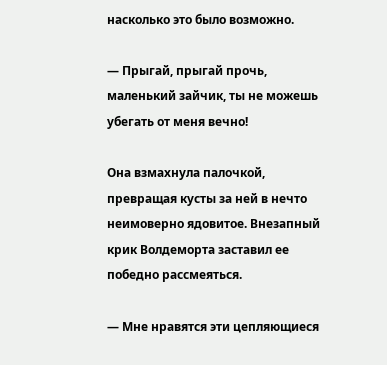насколько это было возможно.

— Прыгай, прыгай прочь, маленький зайчик, ты не можешь убегать от меня вечно!

Она взмахнула палочкой, превращая кусты за ней в нечто неимоверно ядовитое. Внезапный крик Волдеморта заставил ее победно рассмеяться.

— Мне нравятся эти цепляющиеся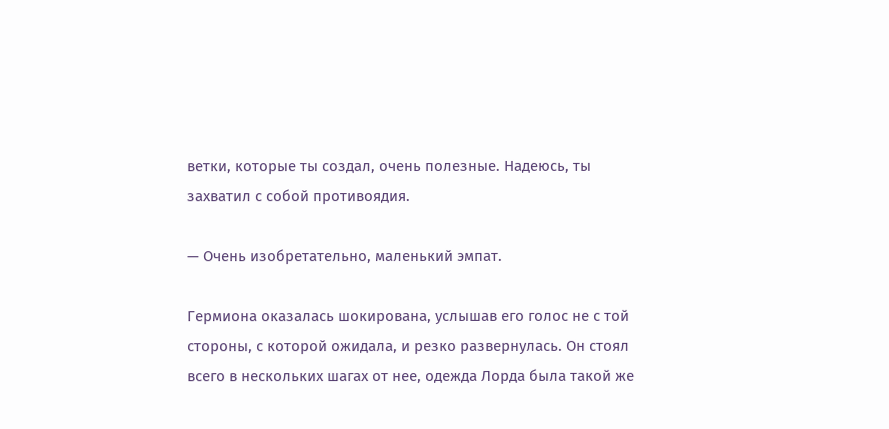ветки, которые ты создал, очень полезные. Надеюсь, ты захватил с собой противоядия.

— Очень изобретательно, маленький эмпат.

Гермиона оказалась шокирована, услышав его голос не с той стороны, с которой ожидала, и резко развернулась. Он стоял всего в нескольких шагах от нее, одежда Лорда была такой же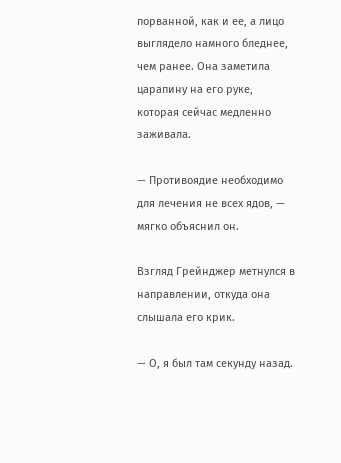порванной, как и ее, а лицо выглядело намного бледнее, чем ранее. Она заметила царапину на его руке, которая сейчас медленно заживала.

— Противоядие необходимо для лечения не всех ядов, — мягко объяснил он.

Взгляд Грейнджер метнулся в направлении, откуда она слышала его крик.

— О, я был там секунду назад.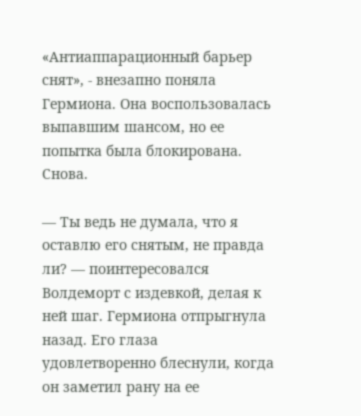«Антиаппарационный барьер снят», - внезапно поняла Гермиона. Она воспользовалась выпавшим шансом, но ее попытка была блокирована. Снова.

— Ты ведь не думала, что я оставлю его снятым, не правда ли? — поинтересовался Волдеморт с издевкой, делая к ней шаг. Гермиона отпрыгнула назад. Его глаза удовлетворенно блеснули, когда он заметил рану на ее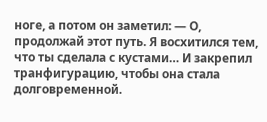ноге, а потом он заметил: — О, продолжай этот путь. Я восхитился тем, что ты сделала с кустами… И закрепил транфигурацию, чтобы она стала долговременной.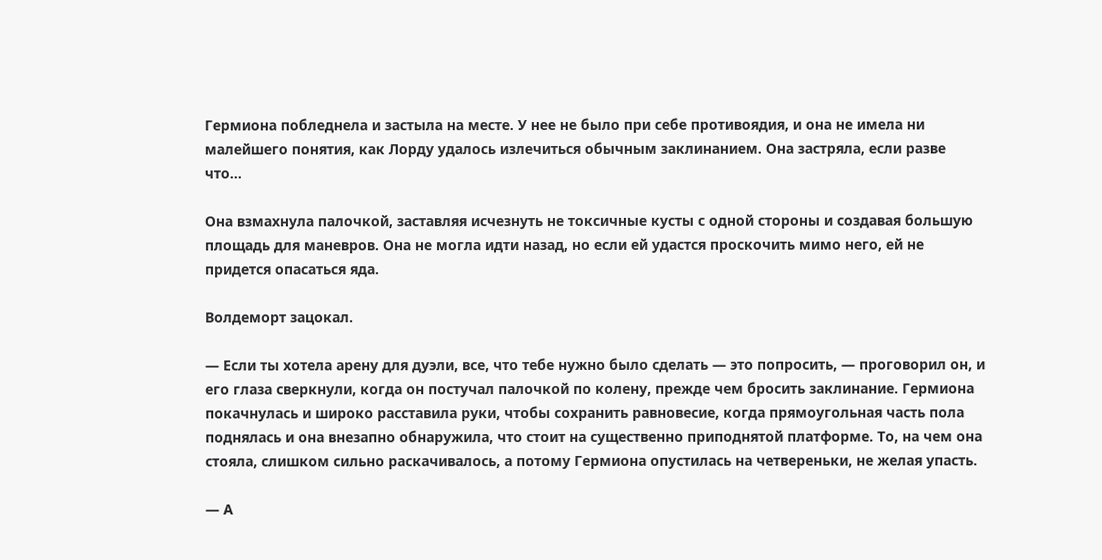Гермиона побледнела и застыла на месте. У нее не было при себе противоядия, и она не имела ни малейшего понятия, как Лорду удалось излечиться обычным заклинанием. Она застряла, если разве что…

Она взмахнула палочкой, заставляя исчезнуть не токсичные кусты с одной стороны и создавая большую площадь для маневров. Она не могла идти назад, но если ей удастся проскочить мимо него, ей не придется опасаться яда.

Волдеморт зацокал.

— Если ты хотела арену для дуэли, все, что тебе нужно было сделать — это попросить, — проговорил он, и его глаза сверкнули, когда он постучал палочкой по колену, прежде чем бросить заклинание. Гермиона покачнулась и широко расставила руки, чтобы сохранить равновесие, когда прямоугольная часть пола поднялась и она внезапно обнаружила, что стоит на существенно приподнятой платформе. То, на чем она стояла, слишком сильно раскачивалось, а потому Гермиона опустилась на четвереньки, не желая упасть.

— А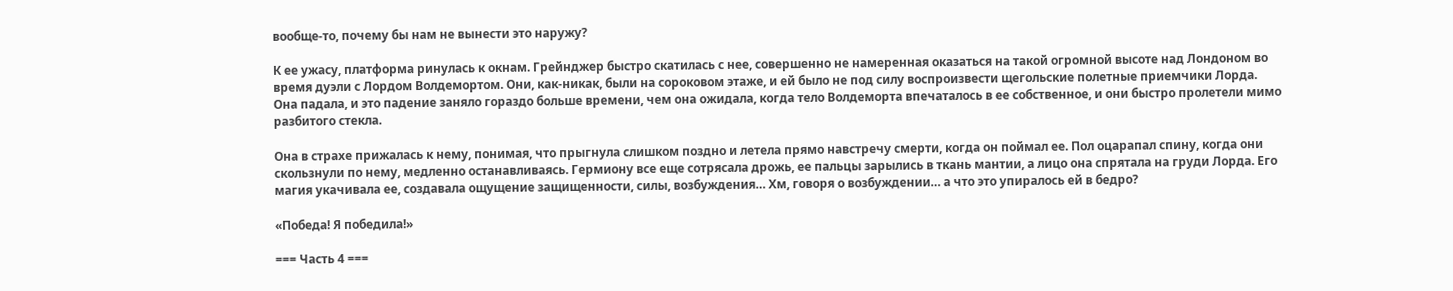вообще-то, почему бы нам не вынести это наружу?

К ее ужасу, платформа ринулась к окнам. Грейнджер быстро скатилась с нее, совершенно не намеренная оказаться на такой огромной высоте над Лондоном во время дуэли с Лордом Волдемортом. Они, как-никак, были на сороковом этаже, и ей было не под силу воспроизвести щегольские полетные приемчики Лорда. Она падала, и это падение заняло гораздо больше времени, чем она ожидала, когда тело Волдеморта впечаталось в ее собственное, и они быстро пролетели мимо разбитого стекла.

Она в страхе прижалась к нему, понимая, что прыгнула слишком поздно и летела прямо навстречу смерти, когда он поймал ее. Пол оцарапал спину, когда они скользнули по нему, медленно останавливаясь. Гермиону все еще сотрясала дрожь, ее пальцы зарылись в ткань мантии, а лицо она спрятала на груди Лорда. Его магия укачивала ее, создавала ощущение защищенности, силы, возбуждения… Хм, говоря о возбуждении… а что это упиралось ей в бедро?

«Победа! Я победила!»

=== Часть 4 ===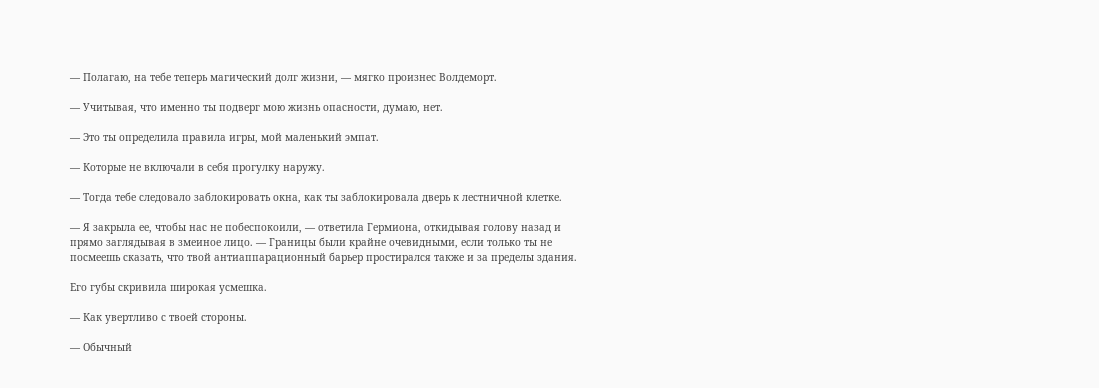— Полагаю, на тебе теперь магический долг жизни, — мягко произнес Волдеморт.

— Учитывая, что именно ты подверг мою жизнь опасности, думаю, нет.

— Это ты определила правила игры, мой маленький эмпат.

— Которые не включали в себя прогулку наружу.

— Тогда тебе следовало заблокировать окна, как ты заблокировала дверь к лестничной клетке.

— Я закрыла ее, чтобы нас не побеспокоили, — ответила Гермиона, откидывая голову назад и прямо заглядывая в змеиное лицо. — Границы были крайне очевидными, если только ты не посмеешь сказать, что твой антиаппарационный барьер простирался также и за пределы здания.

Его губы скривила широкая усмешка.

— Как увертливо с твоей стороны.

— Обычный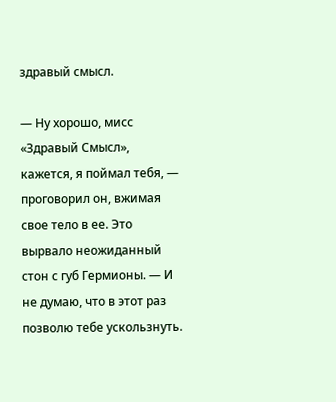здравый смысл.

— Ну хорошо, мисс «Здравый Смысл», кажется, я поймал тебя, — проговорил он, вжимая свое тело в ее. Это вырвало неожиданный стон с губ Гермионы. — И не думаю, что в этот раз позволю тебе ускользнуть.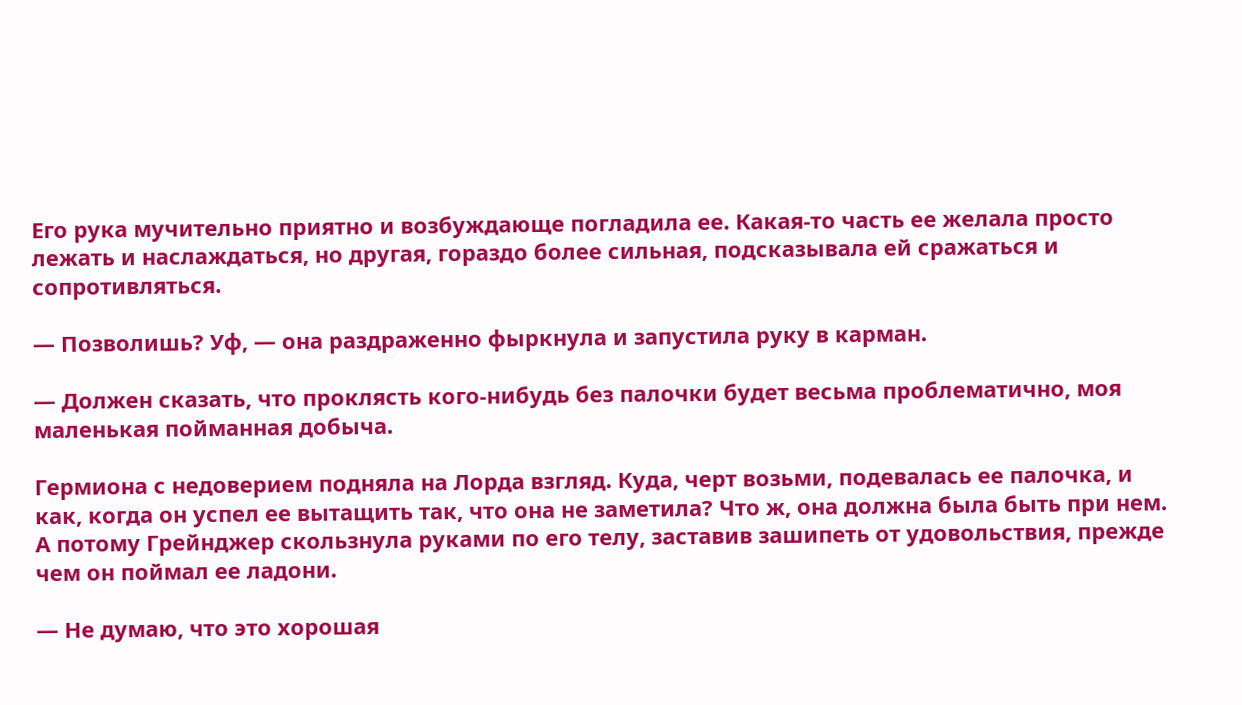Его рука мучительно приятно и возбуждающе погладила ее. Какая-то часть ее желала просто лежать и наслаждаться, но другая, гораздо более сильная, подсказывала ей сражаться и сопротивляться.

— Позволишь? Уф, — она раздраженно фыркнула и запустила руку в карман.

— Должен сказать, что проклясть кого-нибудь без палочки будет весьма проблематично, моя маленькая пойманная добыча.

Гермиона с недоверием подняла на Лорда взгляд. Куда, черт возьми, подевалась ее палочка, и как, когда он успел ее вытащить так, что она не заметила? Что ж, она должна была быть при нем. А потому Грейнджер скользнула руками по его телу, заставив зашипеть от удовольствия, прежде чем он поймал ее ладони.

— Не думаю, что это хорошая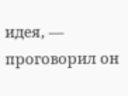идея, — проговорил он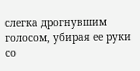слегка дрогнувшим голосом, убирая ее руки со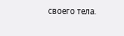своего тела.